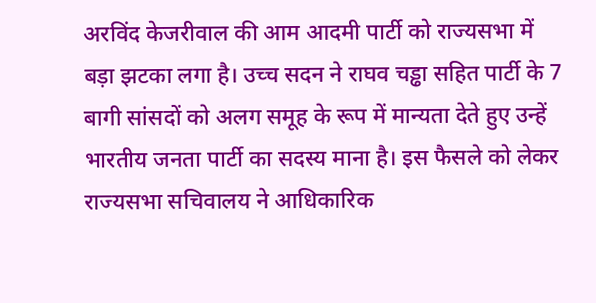अरविंद केजरीवाल की आम आदमी पार्टी को राज्यसभा में बड़ा झटका लगा है। उच्च सदन ने राघव चड्ढा सहित पार्टी के 7 बागी सांसदों को अलग समूह के रूप में मान्यता देते हुए उन्हें भारतीय जनता पार्टी का सदस्य माना है। इस फैसले को लेकर राज्यसभा सचिवालय ने आधिकारिक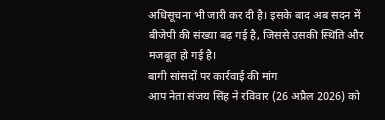अधिसूचना भी जारी कर दी है। इसके बाद अब सदन में बीजेपी की संख्या बढ़ गई है, जिससे उसकी स्थिति और मजबूत हो गई है।
बागी सांसदों पर कार्रवाई की मांग
आप नेता संजय सिंह ने रविवार (26 अप्रैल 2026) को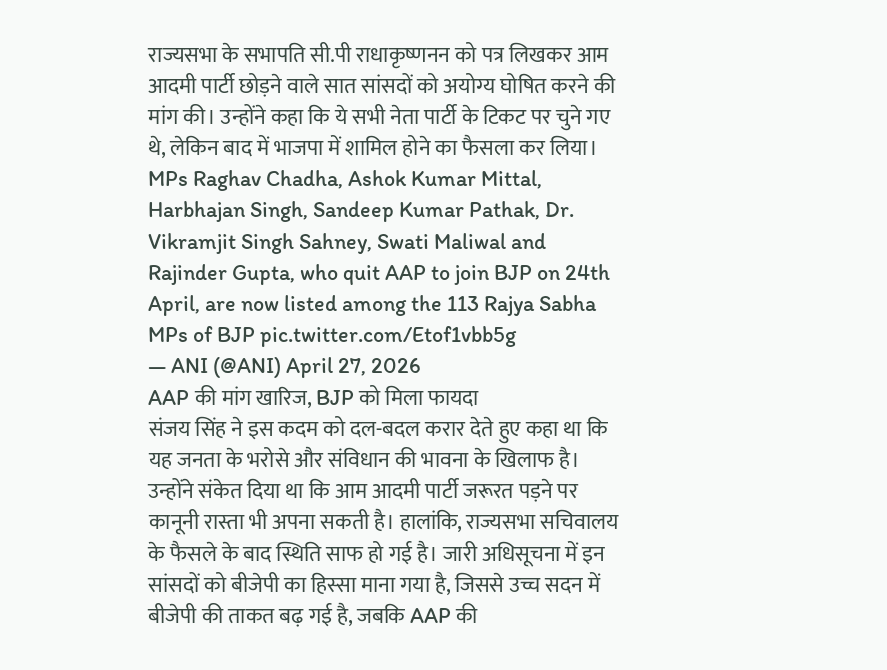राज्यसभा के सभापति सी.पी राधाकृष्णनन को पत्र लिखकर आम आदमी पार्टी छोड़ने वाले सात सांसदों को अयोग्य घोषित करने की मांग की। उन्होंने कहा कि ये सभी नेता पार्टी के टिकट पर चुने गए थे, लेकिन बाद में भाजपा में शामिल होने का फैसला कर लिया।
MPs Raghav Chadha, Ashok Kumar Mittal, Harbhajan Singh, Sandeep Kumar Pathak, Dr. Vikramjit Singh Sahney, Swati Maliwal and Rajinder Gupta, who quit AAP to join BJP on 24th April, are now listed among the 113 Rajya Sabha MPs of BJP pic.twitter.com/Etof1vbb5g
— ANI (@ANI) April 27, 2026
AAP की मांग खारिज, BJP को मिला फायदा
संजय सिंह ने इस कदम को दल-बदल करार देते हुए कहा था कि यह जनता के भरोसे और संविधान की भावना के खिलाफ है। उन्होंने संकेत दिया था कि आम आदमी पार्टी जरूरत पड़ने पर कानूनी रास्ता भी अपना सकती है। हालांकि, राज्यसभा सचिवालय के फैसले के बाद स्थिति साफ हो गई है। जारी अधिसूचना में इन सांसदों को बीजेपी का हिस्सा माना गया है, जिससे उच्च सदन में बीजेपी की ताकत बढ़ गई है, जबकि AAP की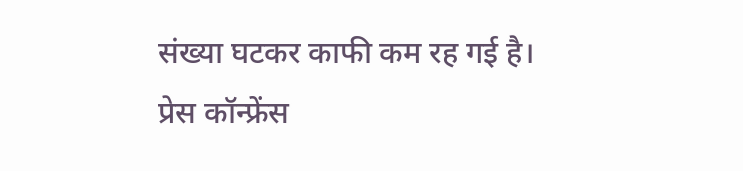संख्या घटकर काफी कम रह गई है।
प्रेस कॉन्फ्रेंस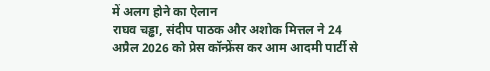में अलग होने का ऐलान
राघव चड्ढा, संदीप पाठक और अशोक मित्तल ने 24 अप्रैल 2026 को प्रेस कॉन्फ्रेंस कर आम आदमी पार्टी से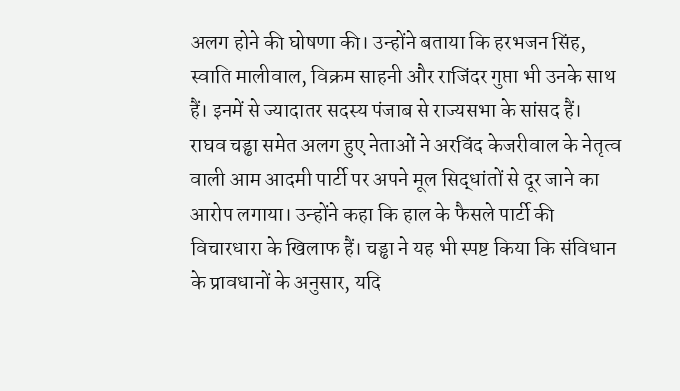अलग होने की घोषणा की। उन्होंने बताया कि हरभजन सिंह, स्वाति मालीवाल, विक्रम साहनी और राजिंदर गुप्ता भी उनके साथ हैं। इनमें से ज्यादातर सदस्य पंजाब से राज्यसभा के सांसद हैं।
राघव चड्ढा समेत अलग हुए नेताओं ने अरविंद केजरीवाल के नेतृत्व वाली आम आदमी पार्टी पर अपने मूल सिद्धांतों से दूर जाने का आरोप लगाया। उन्होंने कहा कि हाल के फैसले पार्टी की विचारधारा के खिलाफ हैं। चड्ढा ने यह भी स्पष्ट किया कि संविधान के प्रावधानों के अनुसार, यदि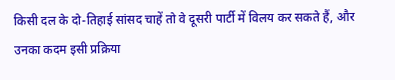किसी दल के दो-तिहाई सांसद चाहें तो वे दूसरी पार्टी में विलय कर सकते हैं, और उनका कदम इसी प्रक्रिया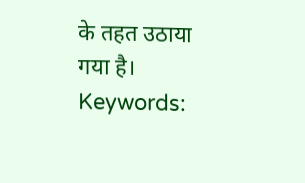के तहत उठाया गया है।
Keywords: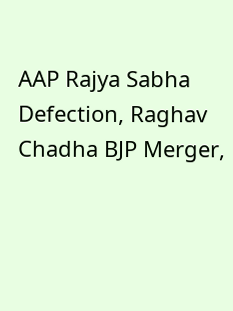AAP Rajya Sabha Defection, Raghav Chadha BJP Merger,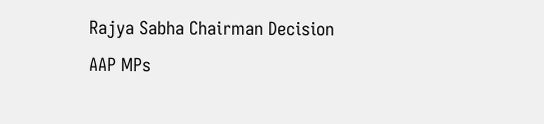Rajya Sabha Chairman Decision AAP MPs